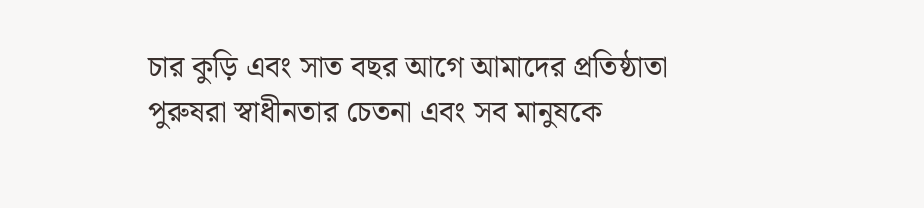চার কুড়ি এবং সাত বছর আগে আমাদের প্রতিষ্ঠাতা পুরুষরা স্বাধীনতার চেতনা এবং সব মানুষকে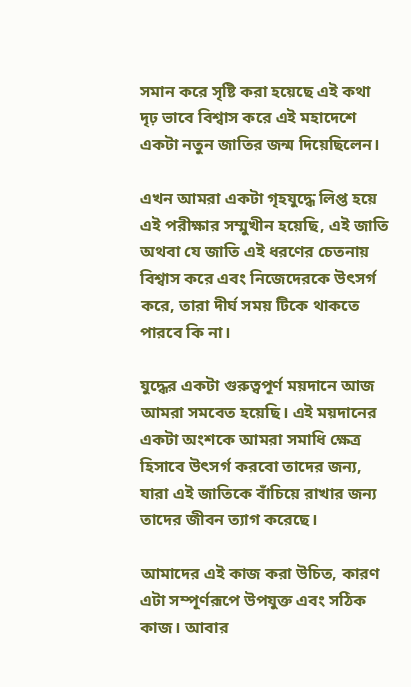সমান করে সৃষ্টি করা হয়েছে এই কথা দৃঢ় ভাবে বিশ্বাস করে এই মহাদেশে একটা নতুন জাতির জন্ম দিয়েছিলেন।

এখন আমরা একটা গৃহযুদ্ধে লিপ্ত হয়ে এই পরীক্ষার সম্মুখীন হয়েছি, এই জাতি অথবা যে জাতি এই ধরণের চেতনায় বিশ্বাস করে এবং নিজেদেরকে উৎসর্গ করে, তারা দীর্ঘ সময় টিকে থাকতে পারবে কি না।

যুদ্ধের একটা গুরুত্বপূর্ণ ময়দানে আজ আমরা সমবেত হয়েছি। এই ময়দানের একটা অংশকে আমরা সমাধি ক্ষেত্র হিসাবে উৎসর্গ করবো তাদের জন্য, যারা এই জাতিকে বাঁচিয়ে রাখার জন্য তাদের জীবন ত্যাগ করেছে।

আমাদের এই কাজ করা উচিত, কারণ এটা সম্পূর্ণরূপে উপযুক্ত এবং সঠিক কাজ। আবার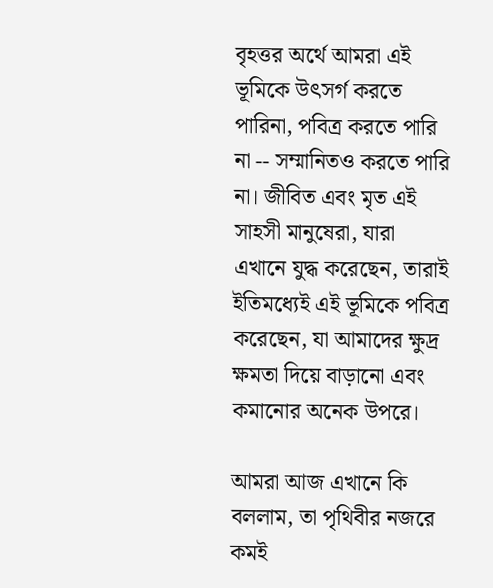বৃহত্তর অর্থে আমরা এই ভূমিকে উৎসর্গ করতে পারিনা, পবিত্র করতে পারি না -- সম্মানিতও করতে পারি না। জীবিত এবং মৃত এই সাহসী মানুষেরা, যারা এখানে যুদ্ধ করেছেন, তারাই ইতিমধ্যেই এই ভূমিকে পবিত্র করেছেন, যা আমাদের ক্ষুদ্র ক্ষমতা দিয়ে বাড়ানো এবং কমানোর অনেক উপরে।

আমরা আজ এখানে কি বললাম, তা পৃথিবীর নজরে কমই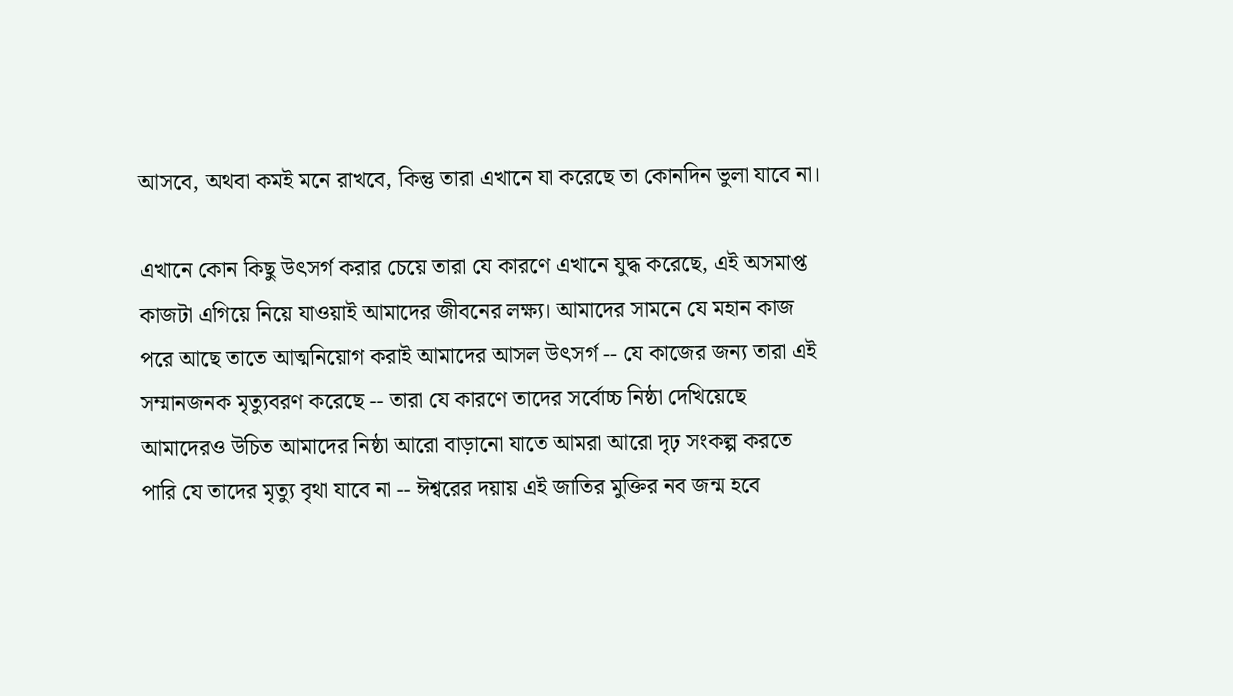আসবে, অথবা কমই মনে রাখবে, কিন্তু তারা এখানে যা করেছে তা কোনদিন ভুলা যাবে না।

এখানে কোন কিছু উৎসর্গ করার চেয়ে তারা যে কারণে এখানে যুদ্ধ করেছে, এই অসমাপ্ত কাজটা এগিয়ে নিয়ে যাওয়াই আমাদের জীবনের লক্ষ্য। আমাদের সামনে যে মহান কাজ পরে আছে তাতে আত্মনিয়োগ করাই আমাদের আসল উৎসর্গ -- যে কাজের জন্য তারা এই সম্মানজনক মৃত্যুবরণ করেছে -- তারা যে কারণে তাদের সর্বোচ্চ নিষ্ঠা দেখিয়েছে আমাদেরও উচিত আমাদের নিষ্ঠা আরো বাড়ানো যাতে আমরা আরো দৃঢ় সংকল্প করতে পারি যে তাদের মৃত্যু বৃথা যাবে না -- ঈশ্বরের দয়ায় এই জাতির মুক্তির নব জন্ম হবে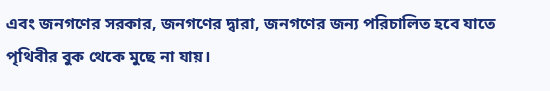এবং জনগণের সরকার, জনগণের দ্বারা, জনগণের জন্য পরিচালিত হবে যাতে পৃথিবীর বুক থেকে মুছে না যায়।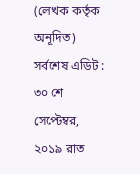(লেখক কর্তৃক অনূদিত)
সর্বশেষ এডিট : ৩০ শে সেপ্টেম্বর, ২০১৯ রাত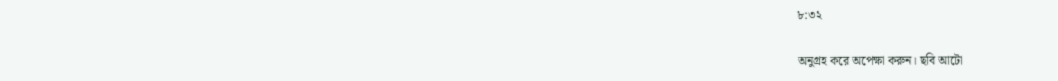৮:৩২

অনুগ্রহ করে অপেক্ষা করুন। ছবি আটো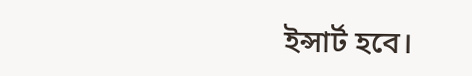ইন্সার্ট হবে।